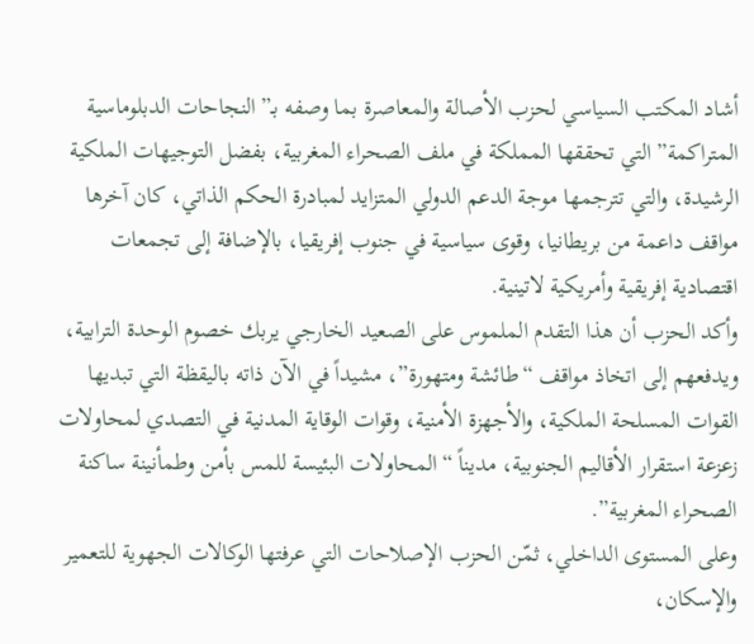أشاد المكتب السياسي لحزب الأصالة والمعاصرة بما وصفه بـ”النجاحات الدبلوماسية المتراكمة” التي تحققها المملكة في ملف الصحراء المغربية، بفضل التوجيهات الملكية الرشيدة، والتي تترجمها موجة الدعم الدولي المتزايد لمبادرة الحكم الذاتي، كان آخرها مواقف داعمة من بريطانيا، وقوى سياسية في جنوب إفريقيا، بالإضافة إلى تجمعات اقتصادية إفريقية وأمريكية لاتينية.
وأكد الحزب أن هذا التقدم الملموس على الصعيد الخارجي يربك خصوم الوحدة الترابية، ويدفعهم إلى اتخاذ مواقف “طائشة ومتهورة”، مشيداً في الآن ذاته باليقظة التي تبديها القوات المسلحة الملكية، والأجهزة الأمنية، وقوات الوقاية المدنية في التصدي لمحاولات زعزعة استقرار الأقاليم الجنوبية، مديناً “المحاولات البئيسة للمس بأمن وطمأنينة ساكنة الصحراء المغربية”.
وعلى المستوى الداخلي، ثمّن الحزب الإصلاحات التي عرفتها الوكالات الجهوية للتعمير والإسكان،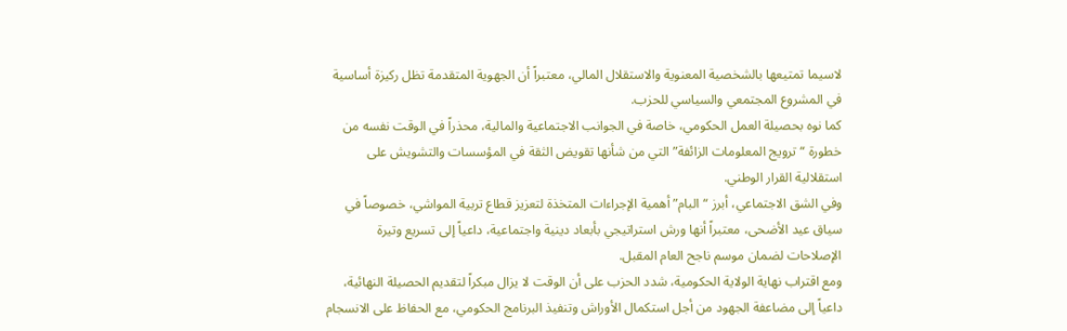لاسيما تمتيعها بالشخصية المعنوية والاستقلال المالي، معتبراً أن الجهوية المتقدمة تظل ركيزة أساسية في المشروع المجتمعي والسياسي للحزب.
كما نوه بحصيلة العمل الحكومي، خاصة في الجوانب الاجتماعية والمالية، محذراً في الوقت نفسه من خطورة “ترويج المعلومات الزائفة” التي من شأنها تقويض الثقة في المؤسسات والتشويش على استقلالية القرار الوطني.
وفي الشق الاجتماعي، أبرز “البام” أهمية الإجراءات المتخذة لتعزيز قطاع تربية المواشي، خصوصاً في سياق عيد الأضحى، معتبراً أنها ورش استراتيجي بأبعاد دينية واجتماعية، داعياً إلى تسريع وتيرة الإصلاحات لضمان موسم ناجح العام المقبل.
ومع اقتراب نهاية الولاية الحكومية، شدد الحزب على أن الوقت لا يزال مبكراً لتقديم الحصيلة النهائية، داعياً إلى مضاعفة الجهود من أجل استكمال الأوراش وتنفيذ البرنامج الحكومي، مع الحفاظ على الانسجام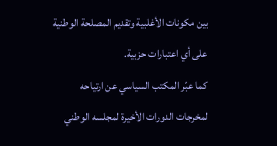بين مكونات الأغلبية وتقديم المصلحة الوطنية على أي اعتبارات حزبية.
كما عبّر المكتب السياسي عن ارتياحه لمخرجات الدورات الأخيرة لمجلسه الوطني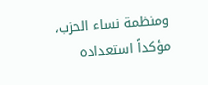ومنظمة نساء الحزب، مؤكداً استعداده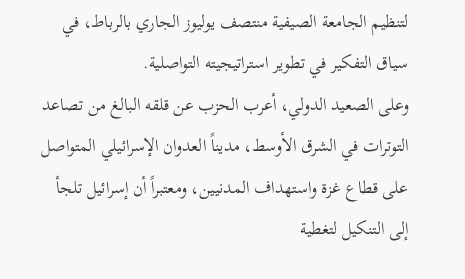لتنظيم الجامعة الصيفية منتصف يوليوز الجاري بالرباط، في سياق التفكير في تطوير استراتيجيته التواصلية.
وعلى الصعيد الدولي، أعرب الحزب عن قلقه البالغ من تصاعد التوترات في الشرق الأوسط، مديناً العدوان الإسرائيلي المتواصل على قطاع غزة واستهداف المدنيين، ومعتبراً أن إسرائيل تلجأ إلى التنكيل لتغطية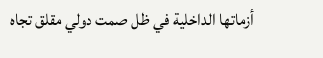أزماتها الداخلية في ظل صمت دولي مقلق تجاه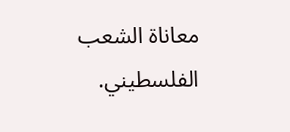معاناة الشعب الفلسطيني.